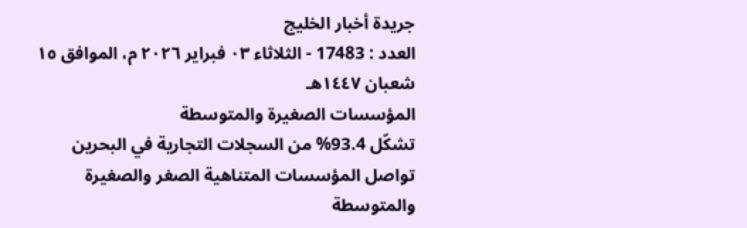جريدة أخبار الخليج
العدد : 17483 - الثلاثاء ٠٣ فبراير ٢٠٢٦ م، الموافق ١٥ شعبان ١٤٤٧هـ
المؤسسات الصغيرة والمتوسطة
تشكّل 93.4% من السجلات التجارية في البحرين
تواصل المؤسسات المتناهية الصغر والصغيرة والمتوسطة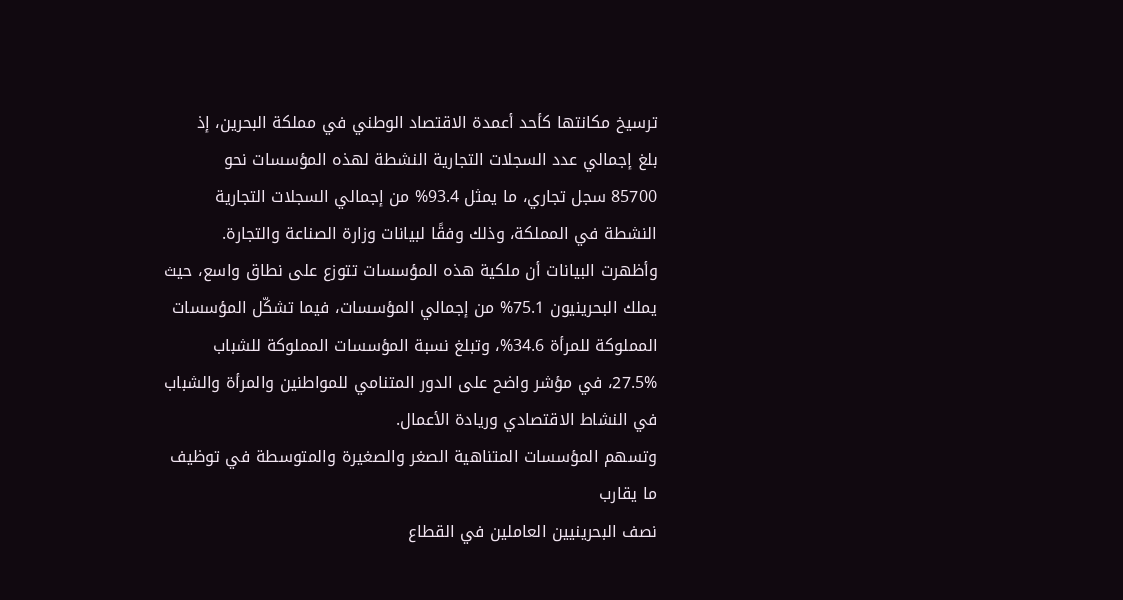ترسيخ مكانتها كأحد أعمدة الاقتصاد الوطني في مملكة البحرين، إذ
بلغ إجمالي عدد السجلات التجارية النشطة لهذه المؤسسات نحو
85700 سجل تجاري، ما يمثل 93.4% من إجمالي السجلات التجارية
النشطة في المملكة، وذلك وفقًا لبيانات وزارة الصناعة والتجارة.
وأظهرت البيانات أن ملكية هذه المؤسسات تتوزع على نطاق واسع، حيث
يملك البحرينيون 75.1% من إجمالي المؤسسات، فيما تشكّل المؤسسات
المملوكة للمرأة 34.6%، وتبلغ نسبة المؤسسات المملوكة للشباب
27.5%، في مؤشر واضح على الدور المتنامي للمواطنين والمرأة والشباب
في النشاط الاقتصادي وريادة الأعمال.
وتسهم المؤسسات المتناهية الصغر والصغيرة والمتوسطة في توظيف ما يقارب
نصف البحرينيين العاملين في القطاع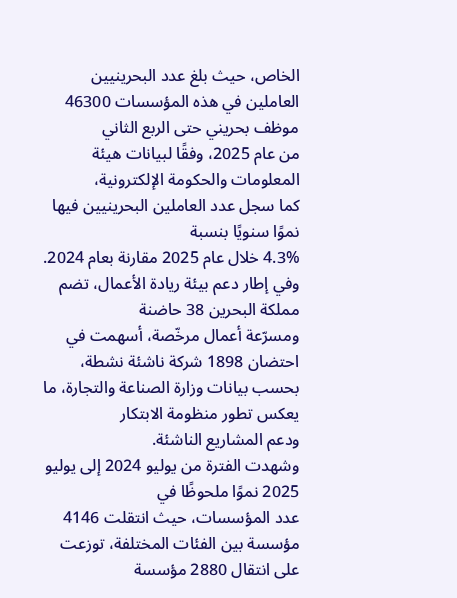الخاص، حيث بلغ عدد البحرينيين
العاملين في هذه المؤسسات 46300 موظف بحريني حتى الربع الثاني
من عام 2025، وفقًا لبيانات هيئة المعلومات والحكومة الإلكترونية،
كما سجل عدد العاملين البحرينيين فيها نموًا سنويًا بنسبة
4.3% خلال عام 2025 مقارنة بعام 2024.
وفي إطار دعم بيئة ريادة الأعمال، تضم مملكة البحرين 38 حاضنة
ومسرّعة أعمال مرخّصة، أسهمت في احتضان 1898 شركة ناشئة نشطة،
بحسب بيانات وزارة الصناعة والتجارة، ما يعكس تطور منظومة الابتكار
ودعم المشاريع الناشئة.
وشهدت الفترة من يوليو 2024 إلى يوليو 2025 نموًا ملحوظًا في
عدد المؤسسات، حيث انتقلت 4146 مؤسسة بين الفئات المختلفة، توزعت
على انتقال 2880 مؤسسة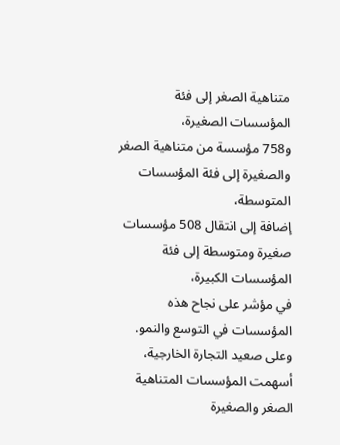متناهية الصغر إلى فئة المؤسسات الصغيرة،
و758 مؤسسة من متناهية الصغر والصغيرة إلى فئة المؤسسات المتوسطة،
إضافة إلى انتقال 508 مؤسسات صغيرة ومتوسطة إلى فئة المؤسسات الكبيرة،
في مؤشر على نجاح هذه المؤسسات في التوسع والنمو.
وعلى صعيد التجارة الخارجية، أسهمت المؤسسات المتناهية الصغر والصغيرة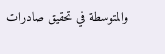والمتوسطة في تحقيق صادرات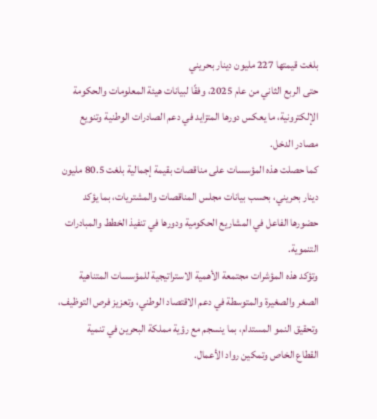بلغت قيمتها 227 مليون دينار بحريني
حتى الربع الثاني من عام 2025، وفقًا لبيانات هيئة المعلومات والحكومة
الإلكترونية، ما يعكس دورها المتزايد في دعم الصادرات الوطنية وتنويع
مصادر الدخل.
كما حصلت هذه المؤسسات على مناقصات بقيمة إجمالية بلغت 80.5 مليون
دينار بحريني، بحسب بيانات مجلس المناقصات والمشتريات، بما يؤكد
حضورها الفاعل في المشاريع الحكومية ودورها في تنفيذ الخطط والمبادرات
التنموية.
وتؤكد هذه المؤشرات مجتمعة الأهمية الاستراتيجية للمؤسسات المتناهية
الصغر والصغيرة والمتوسطة في دعم الاقتصاد الوطني، وتعزيز فرص التوظيف،
وتحقيق النمو المستدام، بما ينسجم مع رؤية مملكة البحرين في تنمية
القطاع الخاص وتمكين رواد الأعمال.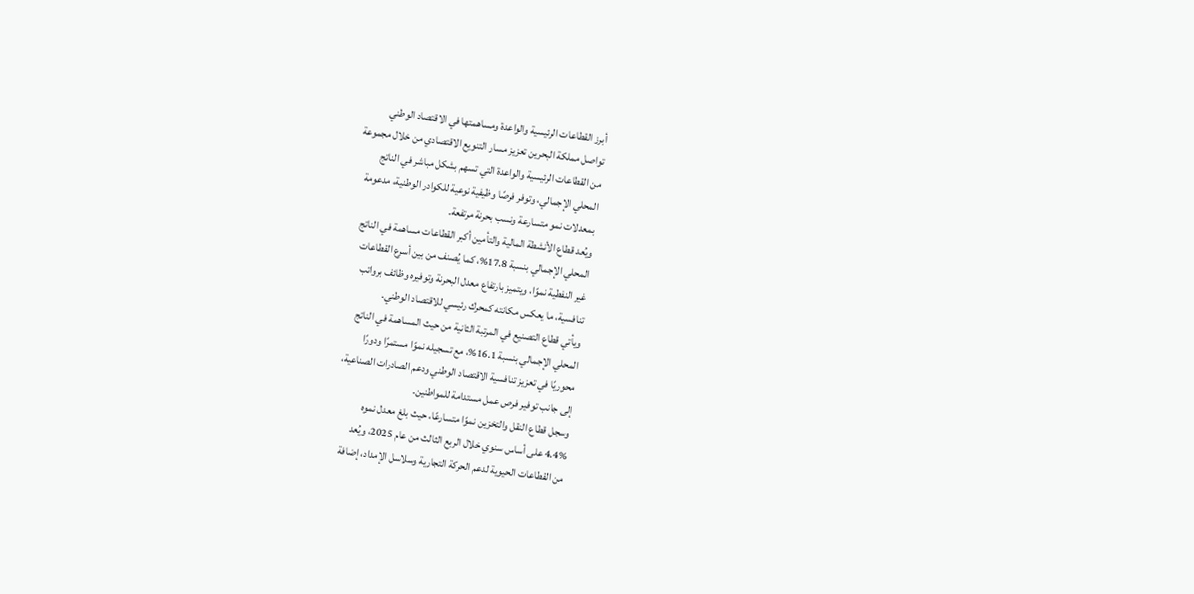أبرز القطاعات الرئيسية والواعدة ومساهمتها في الاقتصاد الوطني
تواصل مملكة البحرين تعزيز مسار التنويع الاقتصادي من خلال مجموعة
من القطاعات الرئيسية والواعدة التي تسهم بشكل مباشر في الناتج
المحلي الإجمالي، وتوفر فرصًا وظيفية نوعية للكوادر الوطنية، مدعومة
بمعدلات نمو متسارعة ونسب بحرنة مرتفعة.
ويُعد قطاع الأنشطة المالية والتأمين أكبر القطاعات مساهمة في الناتج
المحلي الإجمالي بنسبة 17.8%، كما يُصنف من بين أسرع القطاعات
غير النفطية نموًا، ويتميز بارتفاع معدل البحرنة وتوفيره وظائف برواتب
تنافسية، ما يعكس مكانته كمحرك رئيسي للاقتصاد الوطني.
ويأتي قطاع التصنيع في المرتبة الثانية من حيث المساهمة في الناتج
المحلي الإجمالي بنسبة 16.1%، مع تسجيله نموًا مستمرًا ودورًا
محوريًا في تعزيز تنافسية الاقتصاد الوطني ودعم الصادرات الصناعية،
إلى جانب توفير فرص عمل مستدامة للمواطنين.
وسجل قطاع النقل والتخزين نموًا متسارعًا، حيث بلغ معدل نموه
4.4% على أساس سنوي خلال الربع الثالث من عام 2025، ويُعد
من القطاعات الحيوية لدعم الحركة التجارية وسلاسل الإمداد، إضافة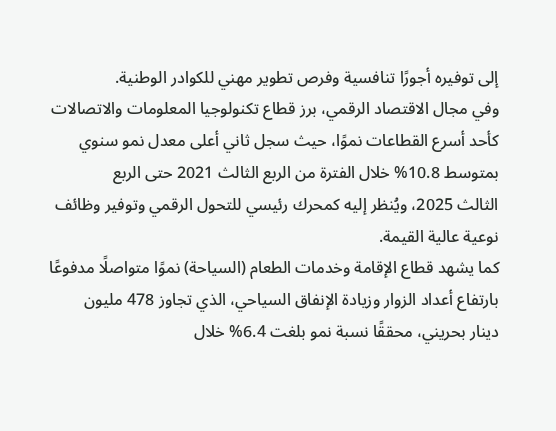إلى توفيره أجورًا تنافسية وفرص تطوير مهني للكوادر الوطنية.
وفي مجال الاقتصاد الرقمي، برز قطاع تكنولوجيا المعلومات والاتصالات
كأحد أسرع القطاعات نموًا، حيث سجل ثاني أعلى معدل نمو سنوي
بمتوسط 10.8% خلال الفترة من الربع الثالث 2021 حتى الربع
الثالث 2025، ويُنظر إليه كمحرك رئيسي للتحول الرقمي وتوفير وظائف
نوعية عالية القيمة.
كما يشهد قطاع الإقامة وخدمات الطعام (السياحة) نموًا متواصلًا مدفوعًا
بارتفاع أعداد الزوار وزيادة الإنفاق السياحي، الذي تجاوز 478 مليون
دينار بحريني، محققًا نسبة نمو بلغت 6.4% خلال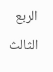الربع الثالث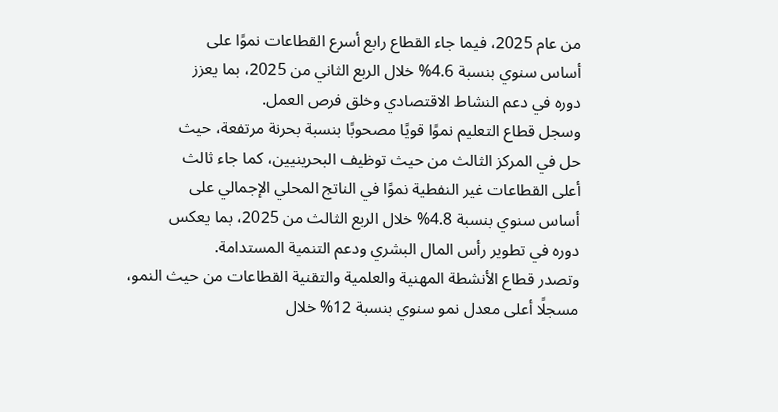من عام 2025، فيما جاء القطاع رابع أسرع القطاعات نموًا على
أساس سنوي بنسبة 4.6% خلال الربع الثاني من 2025، بما يعزز
دوره في دعم النشاط الاقتصادي وخلق فرص العمل.
وسجل قطاع التعليم نموًا قويًا مصحوبًا بنسبة بحرنة مرتفعة، حيث
حل في المركز الثالث من حيث توظيف البحرينيين، كما جاء ثالث
أعلى القطاعات غير النفطية نموًا في الناتج المحلي الإجمالي على
أساس سنوي بنسبة 4.8% خلال الربع الثالث من 2025، بما يعكس
دوره في تطوير رأس المال البشري ودعم التنمية المستدامة.
وتصدر قطاع الأنشطة المهنية والعلمية والتقنية القطاعات من حيث النمو،
مسجلًا أعلى معدل نمو سنوي بنسبة 12% خلال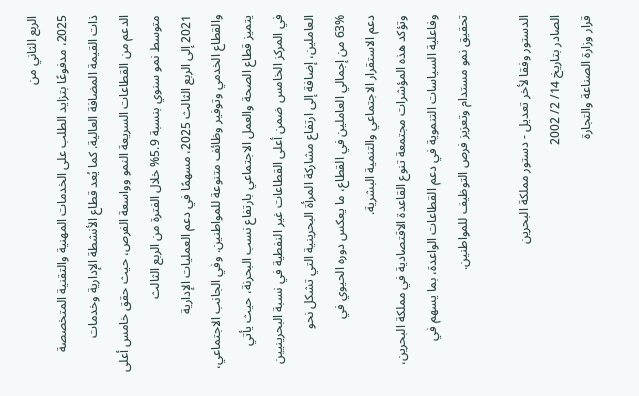الربع الثاني من
2025، مدفوعًا بتزايد الطلب على الخدمات المهنية والتقنية المتخصصة
ذات القيمة المضافة العالية. كما يُعد قطاع الأنشطة الإدارية وخدمات
الدعم من القطاعات السريعة النمو وواسعة الفرص، حيث حقق خامس أعلى
متوسط نمو سنوي بنسبة 5.9% خلال الفترة من الربع الثالث
2021 إلى الربع الثالث 2025، مسهمًا في دعم العمليات الإدارية
والقطاع الخدمي وتوفير وظائف متنوعة للمواطنين. وفي الجانب الاجتماعي،
يتميز قطاع الصحة والعمل الاجتماعي بارتفاع نسب البحرنة، حيث يأتي
في المركز الخامس ضمن أعلى القطاعات غير النفطية في نسبة البحرينيين
العاملين، إضافة إلى ارتفاع مشاركة المرأة البحرينية التي تشكل نحو
63% من إجمالي العاملين في القطاع، ما يعكس دوره الحيوي في
دعم الاستقرار الاجتماعي والتنمية البشرية.
وتؤكد هذه المؤشرات مجتمعة تنوع القاعدة الاقتصادية في مملكة البحرين،
وفاعلية السياسات التنموية في دعم القطاعات الواعدة، بما يسهم في
تحقيق نمو مستدام وتعزيز فرص التوظيف للمواطنين.

الدستور وفقا لأخر تعديل - دستور مملكة البحرين
الصادر بتاريخ 14/ 2/ 2002
قرار وزارة الصناعة والتجارة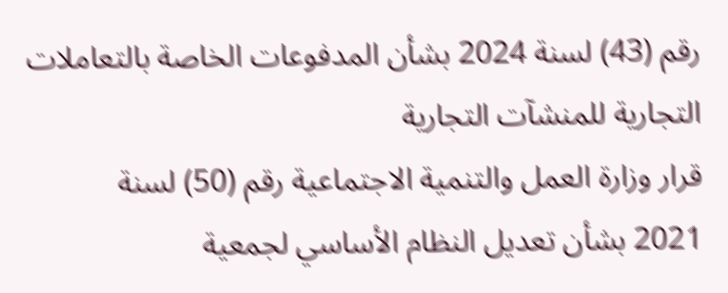رقم (43) لسنة 2024 بشأن المدفوعات الخاصة بالتعاملات
التجارية للمنشآت التجارية
قرار وزارة العمل والتنمية الاجتماعية رقم (50) لسنة
2021 بشأن تعديل النظام الأساسي لجمعية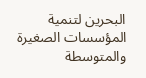البحرين لتنمية المؤسسات الصغيرة والمتوسطة